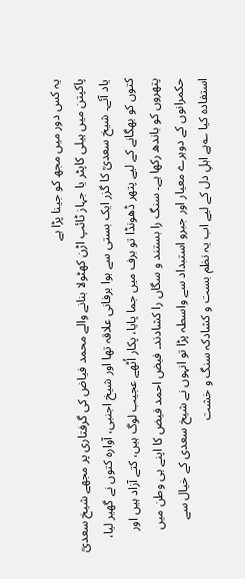یہ کس دور میں مجھ کو جینا پڑا ہے
پاکپتن میں ہیلی کاپٹر یا جہاز ٹائپ اڑن کھٹولا بنانے والے محمد فیاض کی گرفتاری پر مجھے شیخ سعدیؒ یاد آئے۔ شیخ سعدیؒ کا گزر ایک بستی سے ہوا برفانی علاقہ تھا اور شیخ اجنبی، آوارہ کتوں نے گھیر لیا، کتوں کو بھگانے کے لیے پتھر ڈھونڈا تو برف میں جما پایا، پکار اُٹھے عجیب لوگ ہیں، کتے آزاد ہیں اور پتھروں کو باندھ رکھا ہے۔ سنگ را بستند و سگاں را کشادند۔ فیض احمد فیض کا اپنے ہی وطن میں حکمرانوں کے دوہرے معیار اور جبرو استبداد سے واسطہ پڑا تو انہوں نے شیخ سعدی کے خیال سے استفادہ کیا ؎ہے اہلِ دل کے لیے اب یہ نظم بست و کشادکہ سنگ و خشت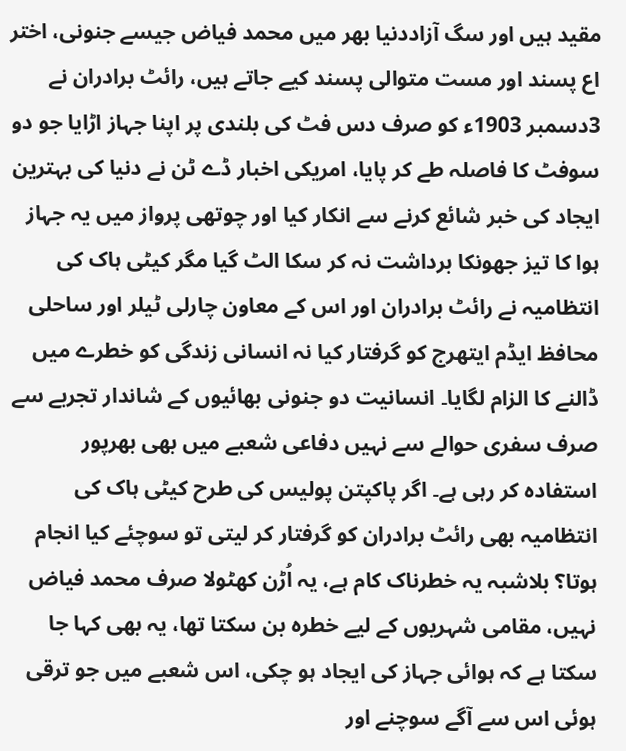مقید ہیں اور سگ آزاددنیا بھر میں محمد فیاض جیسے جنونی، اختر اع پسند اور مست متوالی پسند کیے جاتے ہیں، رائٹ برادران نے 3دسمبر 1903ء کو صرف دس فٹ کی بلندی پر اپنا جہاز اڑایا جو دو سوفٹ کا فاصلہ طے کر پایا، امریکی اخبار ڈے ٹن نے دنیا کی بہترین ایجاد کی خبر شائع کرنے سے انکار کیا اور چوتھی پرواز میں یہ جہاز ہوا کا تیز جھونکا برداشت نہ کر سکا الٹ گیا مگر کیٹی ہاک کی انتظامیہ نے رائٹ برادران اور اس کے معاون چارلی ٹیلر اور ساحلی محافظ ایڈم ایتھرج کو گرفتار کیا نہ انسانی زندگی کو خطرے میں ڈالنے کا الزام لگایا۔ انسانیت دو جنونی بھائیوں کے شاندار تجربے سے صرف سفری حوالے سے نہیں دفاعی شعبے میں بھی بھرپور استفادہ کر رہی ہے۔ اگر پاکپتن پولیس کی طرح کیٹی ہاک کی انتظامیہ بھی رائٹ برادران کو گرفتار کر لیتی تو سوچئے کیا انجام ہوتا؟ بلاشبہ یہ خطرناک کام ہے، یہ اُڑن کھٹولا صرف محمد فیاض نہیں، مقامی شہریوں کے لیے خطرہ بن سکتا تھا، یہ بھی کہا جا سکتا ہے کہ ہوائی جہاز کی ایجاد ہو چکی، اس شعبے میں جو ترقی ہوئی اس سے آگے سوچنے اور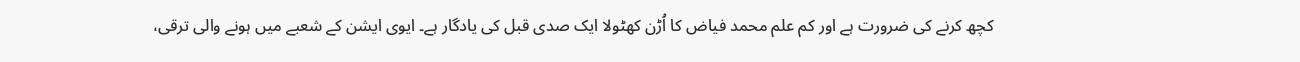کچھ کرنے کی ضرورت ہے اور کم علم محمد فیاض کا اُڑن کھٹولا ایک صدی قبل کی یادگار ہے۔ ایوی ایشن کے شعبے میں ہونے والی ترقی،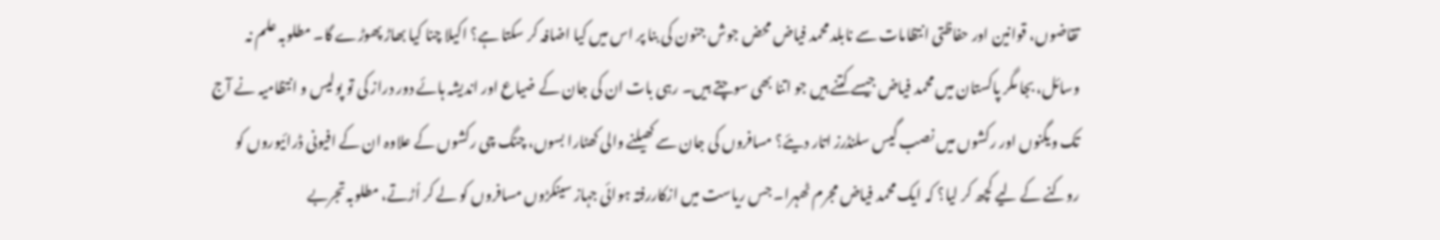تقاضوں، قوانین اور حفاظتی انتظامات سے نابلد محمد فیاض محض جوش جنون کی بنا پر اس میں کیا اضافہ کر سکتا ہے؟ اکیلا چنا کیا بھاڑ پھوڑے گا۔ مطلوبہ علم نہ وسائل، بجا مگر پاکستان میں محمد فیاض جیسے کتنے ہیں جو اتنا بھی سوچتے ہیں۔ رہی بات ان کی جان کے ضیاع اور اندیشہ ہائے دور دراز کی تو پولیس و انتظامیہ نے آج تک ویگنوں اور رکشوں میں نصب گیس سلنڈرز اتار دیئے؟ مسافروں کی جان سے کھیلنے والی کھٹارا بسوں، چنگ چی رکشوں کے علاوہ ان کے افیونی ڈرائیوروں کو روکنے کے لیے کچھ کر لیا؟ کہ ایک محمد فیاض مجرم ٹھہرا۔ جس ریاست میں ازکاررفتہ ہوائی جہاز سینکڑوں مسافروں کو لے کر اُڑتے، مطلوبہ تجربے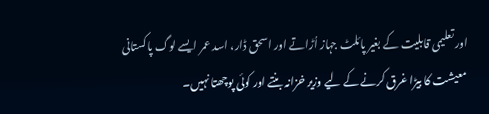اور تعلیمی قابلیت کے بغیر پائلٹ جہاز اُڑاتے اور اسحق ڈار، اسد عمر ایسے لوگ پاکستانی معیشت کا بیڑا غرق کرنے کے لیے وزیر خزانہ بنتے اور کوئی پوچھتا نہیں۔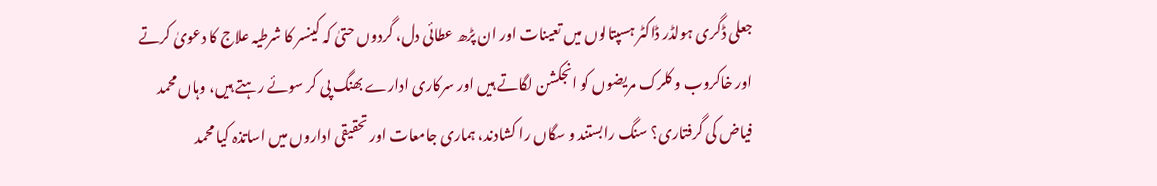جعلی ڈگری ہولڈر ڈاکٹر ہسپتالوں میں تعینات اور ان پڑھ عطائی دل، گردوں حتیٰ کہ کینسر کا شرطیہ علاج کا دعویٰ کرتے اور خاکروب و کلرک مریضوں کو انجکشن لگاتے ہیں اور سرکاری ادارے بھنگ پی کر سوئے رہتے ہیں، وہاں محمد فیاض کی گرفتاری؟ سنگ رابستند و سگاں را کشادند، ہماری جامعات اور تحقیقی اداروں میں اساتذہ کیا محمد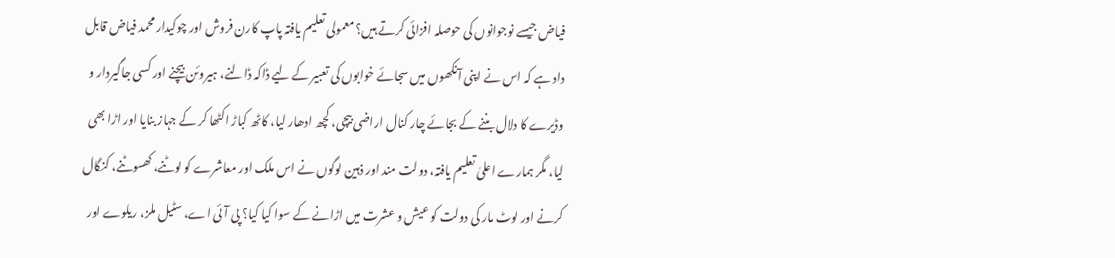فیاض جیسے نوجوانوں کی حوصلہ افزائی کرتے ہیں؟ معمولی تعلیم یافتہ پاپ کارن فروش اور چوکیدار محمد فیاض قابل داد ہے کہ اس نے اپنی آنکھوں میں سجائے خوابوں کی تعبیر کے لیے ڈاکہ ڈالنے، ہیروئن بیچنے اور کسی جاگیردار و وڈیرے کا دلال بننے کے بجائے چار کنال اراضی بیچی، کچھ ادھار لیا، کاٹھ کباڑ اکٹھا کر کے جہاز بنایا اور اڑا بھی لیا، مگر ہمارے اعلیٰ تعلیم یافتہ، دولت مند اور ذہین لوگوں نے اس ملک اور معاشرے کو لوٹنے، کھسوٹنے، کنگال کرنے اور لوٹ مار کی دولت کو عیش و عشرت میں اڑانے کے سوا کیا کیا؟ پی آئی اے، سٹیل ملز، ریلوے اور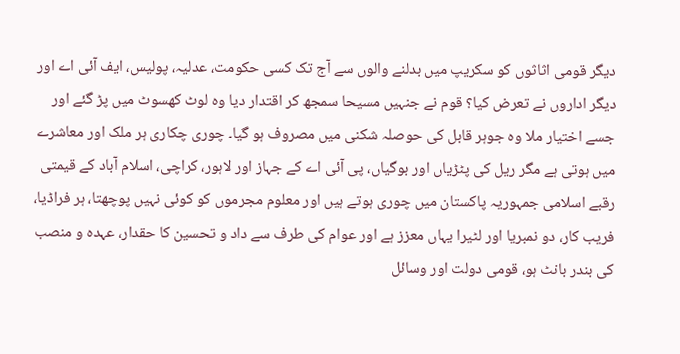دیگر قومی اثاثوں کو سکریپ میں بدلنے والوں سے آج تک کسی حکومت، عدلیہ، پولیس، ایف آئی اے اور دیگر اداروں نے تعرض کیا؟ قوم نے جنہیں مسیحا سمجھ کر اقتدار دیا وہ لوٹ کھسوٹ میں پڑ گئے اور جسے اختیار ملا وہ جوہر قابل کی حوصلہ شکنی میں مصروف ہو گیا۔ چوری چکاری ہر ملک اور معاشرے میں ہوتی ہے مگر ریل کی پٹڑیاں اور بوگیاں، پی آئی اے کے جہاز اور لاہور، کراچی، اسلام آباد کے قیمتی رقبے اسلامی جمہوریہ پاکستان میں چوری ہوتے ہیں اور معلوم مجرموں کو کوئی نہیں پوچھتا، ہر فراڈیا، فریب کار، دو نمبریا اور لٹیرا یہاں معزز ہے اور عوام کی طرف سے داد و تحسین کا حقدار، عہدہ و منصب کی بندر بانٹ ہو، قومی دولت اور وسائل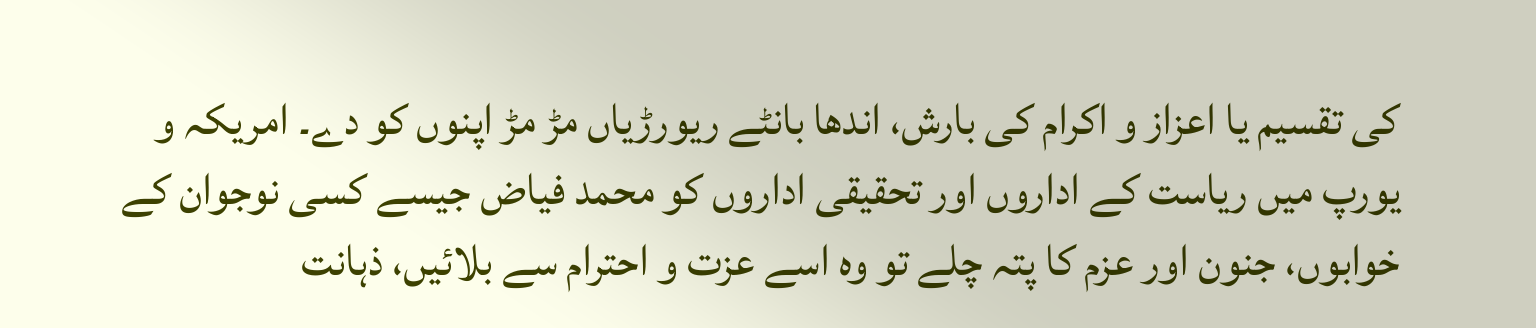کی تقسیم یا اعزاز و اکرام کی بارش، اندھا بانٹے ریورڑیاں مڑ مڑ اپنوں کو دے۔ امریکہ و یورپ میں ریاست کے اداروں اور تحقیقی اداروں کو محمد فیاض جیسے کسی نوجوان کے خوابوں، جنون اور عزم کا پتہ چلے تو وہ اسے عزت و احترام سے بلائیں، ذہانت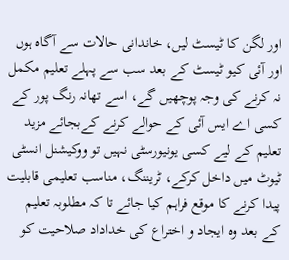اور لگن کا ٹیسٹ لیں، خاندانی حالات سے آگاہ ہوں اور آئی کیو ٹیسٹ کے بعد سب سے پہلے تعلیم مکمل نہ کرنے کی وجہ پوچھیں گے، اسے تھانہ رنگ پور کے کسی اے ایس آئی کے حوالے کرنے کےبجائے مزید تعلیم کے لیے کسی یونیورسٹی نہیں تو ووکیشنل انسٹی ٹیوٹ میں داخل کرکے، ٹریننگ، مناسب تعلیمی قابلیت پیدا کرنے کا موقع فراہم کیا جائے تا کہ مطلوبہ تعلیم کے بعد وہ ایجاد و اختراع کی خداداد صلاحیت کو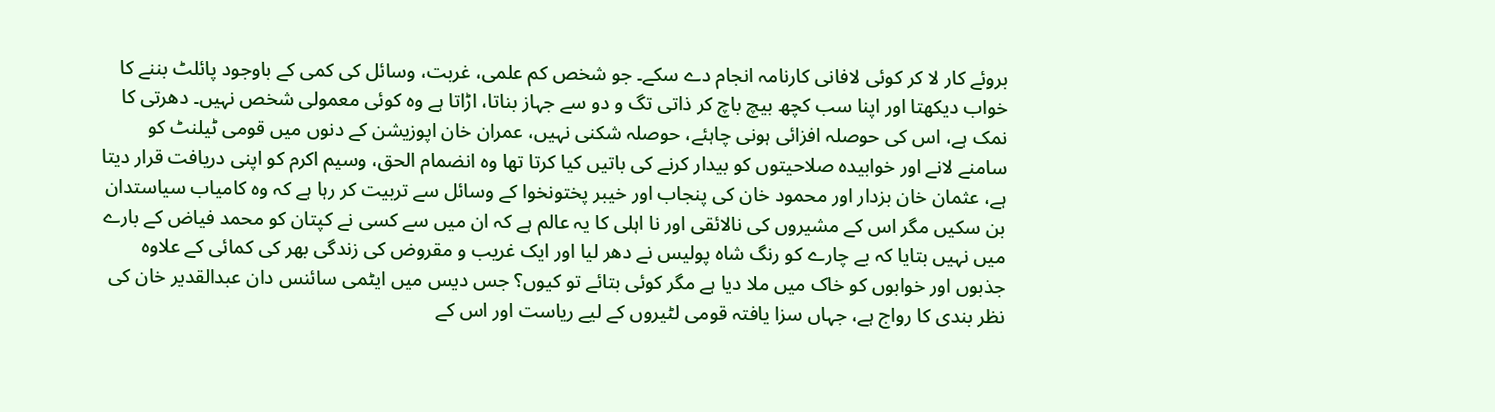بروئے کار لا کر کوئی لافانی کارنامہ انجام دے سکے۔ جو شخص کم علمی، غربت، وسائل کی کمی کے باوجود پائلٹ بننے کا خواب دیکھتا اور اپنا سب کچھ بیچ باچ کر ذاتی تگ و دو سے جہاز بناتا، اڑاتا ہے وہ کوئی معمولی شخص نہیں۔ دھرتی کا نمک ہے، اس کی حوصلہ افزائی ہونی چاہئے، حوصلہ شکنی نہیں، عمران خان اپوزیشن کے دنوں میں قومی ٹیلنٹ کو سامنے لانے اور خوابیدہ صلاحیتوں کو بیدار کرنے کی باتیں کیا کرتا تھا وہ انضمام الحق، وسیم اکرم کو اپنی دریافت قرار دیتا ہے، عثمان خان بزدار اور محمود خان کی پنجاب اور خیبر پختونخوا کے وسائل سے تربیت کر رہا ہے کہ وہ کامیاب سیاستدان بن سکیں مگر اس کے مشیروں کی نالائقی اور نا اہلی کا یہ عالم ہے کہ ان میں سے کسی نے کپتان کو محمد فیاض کے بارے میں نہیں بتایا کہ بے چارے کو رنگ شاہ پولیس نے دھر لیا اور ایک غریب و مقروض کی زندگی بھر کی کمائی کے علاوہ جذبوں اور خوابوں کو خاک میں ملا دیا ہے مگر کوئی بتائے تو کیوں؟ جس دیس میں ایٹمی سائنس دان عبدالقدیر خان کی نظر بندی کا رواج ہے، جہاں سزا یافتہ قومی لٹیروں کے لیے ریاست اور اس کے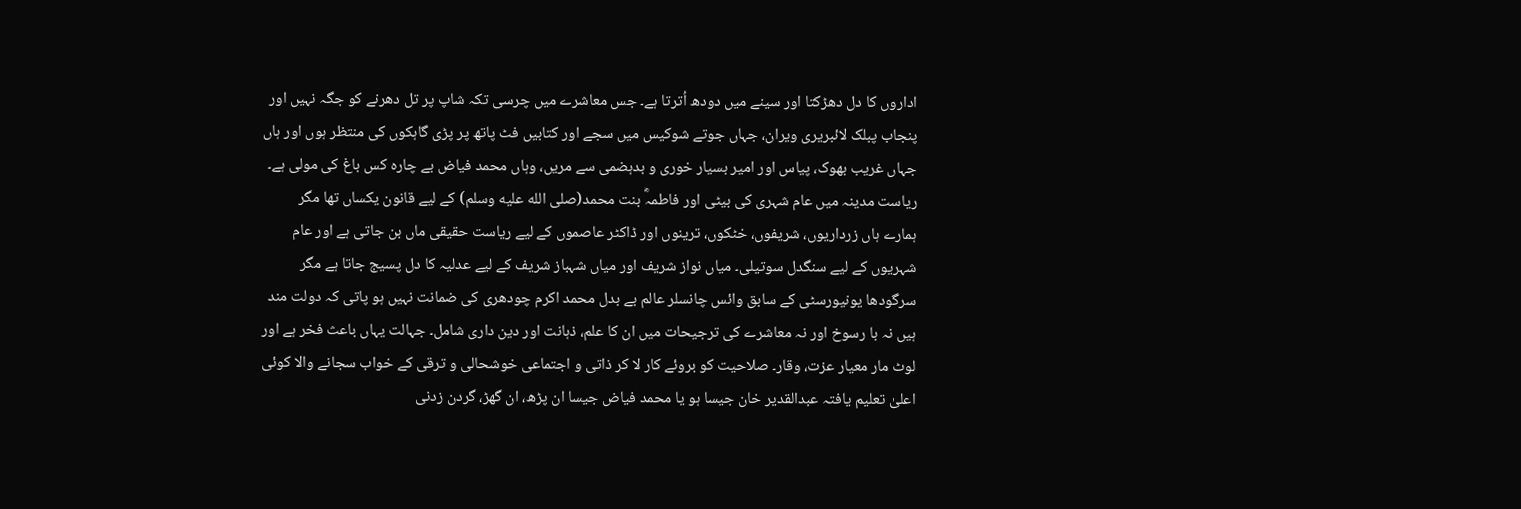اداروں کا دل دھڑکتا اور سینے میں دودھ اُترتا ہے۔ جس معاشرے میں چرسی تکہ شاپ پر تل دھرنے کو جگہ نہیں اور پنجاب پبلک لائبریری ویران، جہاں جوتے شوکیس میں سجے اور کتابیں فٹ پاتھ پر پڑی گاہکوں کی منتظر ہوں اور ہاں جہاں غریب بھوک، پیاس اور امیر بسیار خوری و بدہضمی سے مریں، وہاں محمد فیاض بے چارہ کس باغ کی مولی ہے۔ ریاست مدینہ میں عام شہری کی بیٹی اور فاطمہؓ بنت محمد(صلى الله عليه وسلم) کے لیے قانون یکساں تھا مگر ہمارے ہاں زرداریوں، شریفوں، خٹکوں، ترینوں اور ڈاکٹر عاصموں کے لیے ریاست حقیقی ماں بن جاتی ہے اور عام شہریوں کے لیے سنگدل سوتیلی۔ میاں نواز شریف اور میاں شہباز شریف کے لیے عدلیہ کا دل پسیج جاتا ہے مگر سرگودھا یونیورسٹی کے سابق وائس چانسلر عالم بے بدل محمد اکرم چودھری کی ضمانت نہیں ہو پاتی کہ دولت مند ہیں نہ با رسوخ اور نہ معاشرے کی ترجیحات میں ان کا علم، ذہانت اور دین داری شامل۔ جہالت یہاں باعث فخر ہے اور لوٹ مار معیار عزت، وقار۔ صلاحیت کو بروئے کار لا کر ذاتی و اجتماعی خوشحالی و ترقی کے خواب سجانے والا کوئی اعلیٰ تعلیم یافتہ عبدالقدیر خان جیسا ہو یا محمد فیاض جیسا ان پڑھ، ان گھڑ، گردن زدنی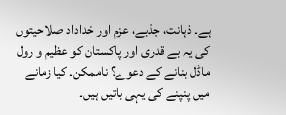ہے۔ ذہانت، جذبے، عزم اور خداداد صلاحیتوں کی یہ بے قدری اور پاکستان کو عظیم و رول ماڈل بنانے کے دعوے؟ ناممکن۔ کیا زمانے میں پنپنے کی یہی باتیں ہیں۔